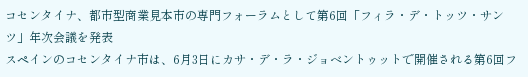コセンタイナ、都市型商業見本市の専門フォーラムとして第6回「フィラ・デ・トッツ・サンツ」年次会議を発表
スペインのコセンタイナ市は、6月3日にカサ・デ・ラ・ジョベントゥットで開催される第6回フ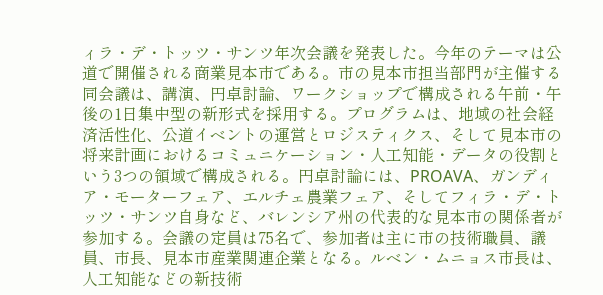ィラ・デ・トッツ・サンツ年次会議を発表した。今年のテーマは公道で開催される商業見本市である。市の見本市担当部門が主催する同会議は、講演、円卓討論、ワークショップで構成される午前・午後の1日集中型の新形式を採用する。プログラムは、地域の社会経済活性化、公道イベントの運営とロジスティクス、そして見本市の将来計画におけるコミュニケーション・人工知能・データの役割という3つの領域で構成される。円卓討論には、PROAVA、ガンディア・モーターフェア、エルチェ農業フェア、そしてフィラ・デ・トッツ・サンツ自身など、バレンシア州の代表的な見本市の関係者が参加する。会議の定員は75名で、参加者は主に市の技術職員、議員、市長、見本市産業関連企業となる。ルベン・ムニョス市長は、人工知能などの新技術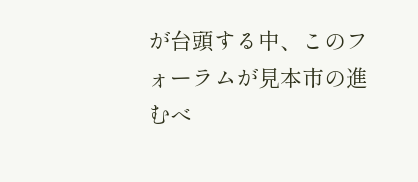が台頭する中、このフォーラムが見本市の進むべ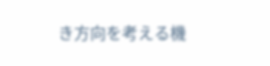き方向を考える機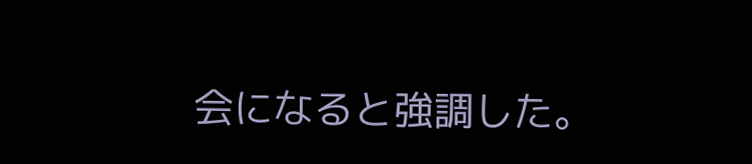会になると強調した。